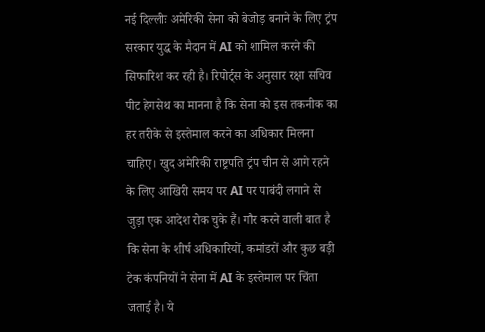नई दिल्लीः अमेरिकी सेना को बेजोड़ बनाने के लिए ट्रंप सरकार युद्ध के मैदान में AI को शामिल करने की सिफारिश कर रही है। रिपोर्ट्स के अनुसार रक्षा सचिव पीट हेगसेथ का मानना है कि सेना को इस तकनीक का हर तरीके से इस्तेमाल करने का अधिकार मिलना चाहिए। खुद अमेरिकी राष्ट्रपति ट्रंप चीन से आगे रहने के लिए आखिरी समय पर AI पर पाबंदी लगाने से जुड़ा एक आदेश रोक चुके हैं। गौर करने वाली बात है कि सेना के शीर्ष अधिकारियों, कमांडरों और कुछ बड़ी टेक कंपनियों ने सेना में AI के इस्तेमाल पर चिंता जताई है। ये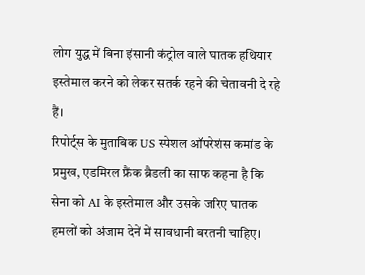लोग युद्ध में बिना इंसानी कंट्रोल वाले घातक हथियार इस्तेमाल करने को लेकर सतर्क रहने की चेतावनी दे रहे हैं।
रिपोर्ट्स के मुताबिक US स्पेशल ऑपरेशंस कमांड के प्रमुख, एडमिरल फ्रैंक ब्रैडली का साफ कहना है कि सेना को AI के इस्तेमाल और उसके जरिए घातक हमलों को अंजाम देनें में सावधानी बरतनी चाहिए।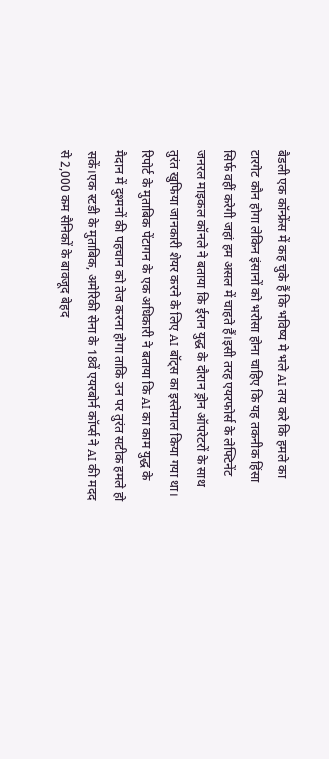बैडली एक कॉन्फ्रेंस में कह चुके हैं कि भविष्य मे भले AI तय करे कि हमले का टारगेट कौन होगा लेकिन इंसानों को भरोसा होना चाहिए कि यह तकनीक हिंसा सिर्फ वहीं करेगी जहां हम असल में चाहते हैं।इसी तरह एयरफोर्स के लेफ्टिनेंट जनरल माइकल कॉनले ने बताया कि ईरान युद्ध के दौरान ड्रोन ऑपरेटरों के साथ तुरंत खुफिया जानकारी शेयर करने के लिए AI बॉट्स का इस्तेमाल किया गया था।
रिपोर्ट के मुताबिक पेंटागन के एक अधिकारी ने बताया कि AI का काम युद्ध के मैदान में दुश्मनों की पहचान को तेज करना होगा ताकि उन पर तुरंत सटीक हमले हो सकें।एक स्टडी के मुताबिक, अमेरिकी सेना के 18वें एयरबोर्न कॉर्प्स ने AI की मदद से 2,000 कम सैनिकों के बावजूद बेहद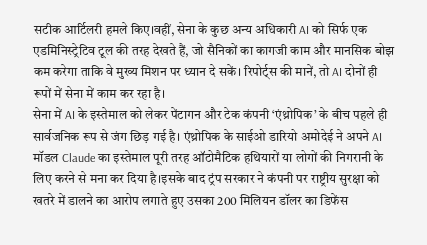सटीक आर्टिलरी हमले किए।वहीं, सेना के कुछ अन्य अधिकारी AI को सिर्फ एक एडमिनिस्ट्रेटिव टूल की तरह देखते हैं, जो सैनिकों का कागजी काम और मानसिक बोझ कम करेगा ताकि वे मुख्य मिशन पर ध्यान दे सकें। रिपोर्ट्स की मानें, तो AI दोनों ही रूपों में सेना में काम कर रहा है।
सेना में AI के इस्तेमाल को लेकर पेंटागन और टेक कंपनी ‘एंथ्रोपिक’ के बीच पहले ही सार्वजनिक रूप से जंग छिड़ गई है। एंथ्रोपिक के साईओ डारियो अमोदेई ने अपने AI मॉडल Claude का इस्तेमाल पूरी तरह ऑटोमैटिक हथियारों या लोगों की निगरानी के लिए करने से मना कर दिया है।इसके बाद ट्रंप सरकार ने कंपनी पर राष्ट्रीय सुरक्षा को खतरे में डालने का आरोप लगाते हुए उसका 200 मिलियन डॉलर का डिफेंस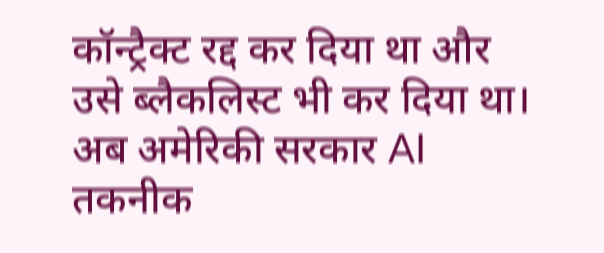कॉन्ट्रैक्ट रद्द कर दिया था और उसे ब्लैकलिस्ट भी कर दिया था। अब अमेरिकी सरकार AI तकनीक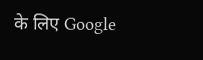के लिए Google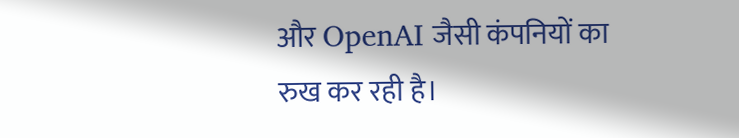और OpenAI जैसी कंपनियों का रुख कर रही है।